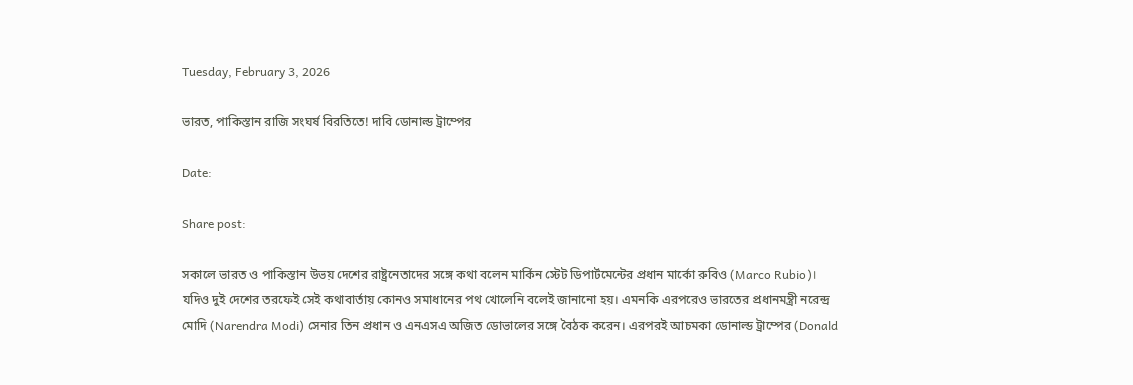Tuesday, February 3, 2026

ভারত, পাকিস্তান রাজি সংঘর্ষ বিরতিতে! দাবি ডোনাল্ড ট্রাম্পের

Date:

Share post:

সকালে ভারত ও পাকিস্তান উভয় দেশের রাষ্ট্রনেতাদের সঙ্গে কথা বলেন মার্কিন স্টেট ডিপার্টমেন্টের প্রধান মার্কো রুবিও (Marco Rubio)। যদিও দুই দেশের তরফেই সেই কথাবার্তায় কোনও সমাধানের পথ খোলেনি বলেই জানানো হয়। এমনকি এরপরেও ভারতের প্রধানমন্ত্রী নরেন্দ্র মোদি (Narendra Modi) সেনার তিন প্রধান ও এনএসএ অজিত ডোভালের সঙ্গে বৈঠক করেন। এরপরই আচমকা ডোনাল্ড ট্রাম্পের (Donald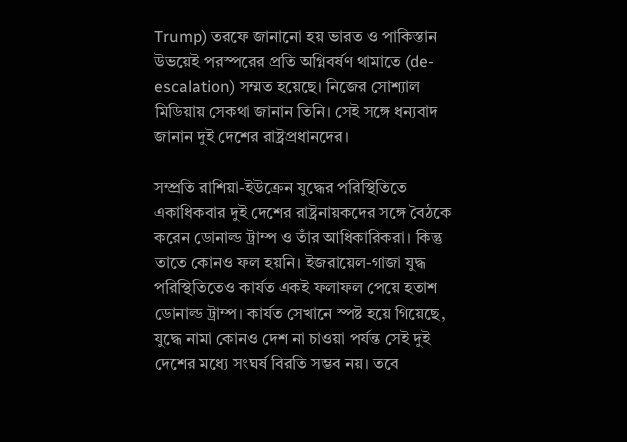Trump) তরফে জানানো হয় ভারত ও পাকিস্তান উভয়েই পরস্পরের প্রতি অগ্নিবর্ষণ থামাতে (de-escalation) সম্মত হয়েছে। নিজের সোশ্যাল মিডিয়ায় সেকথা জানান তিনি। সেই সঙ্গে ধন্যবাদ জানান দুই দেশের রাষ্ট্রপ্রধানদের।

সম্প্রতি রাশিয়া-ইউক্রেন যুদ্ধের পরিস্থিতিতে একাধিকবার দুই দেশের রাষ্ট্রনায়কদের সঙ্গে বৈঠকে করেন ডোনাল্ড ট্রাম্প ও তাঁর আধিকারিকরা। কিন্তু তাতে কোনও ফল হয়নি। ইজরায়েল-গাজা যুদ্ধ পরিস্থিতিতেও কার্যত একই ফলাফল পেয়ে হতাশ ডোনাল্ড ট্রাম্প। কার্যত সেখানে স্পষ্ট হয়ে গিয়েছে, যুদ্ধে নামা কোনও দেশ না চাওয়া পর্যন্ত সেই দুই দেশের মধ্যে সংঘর্ষ বিরতি সম্ভব নয়। তবে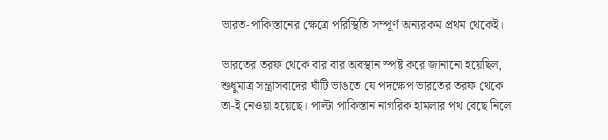ভারত-পাকিস্তানের ক্ষেত্রে পরিস্থিতি সম্পূর্ণ অন্যরকম প্রথম থেকেই।

ভারতের তরফ থেকে বার বার অবস্থান স্পষ্ট করে জানানো হয়েছিল, শুধুমাত্র সন্ত্রাসবাদের ঘাঁটি ভাঙতে যে পদক্ষেপ ভারতের তরফ থেকে তা-ই নেওয়া হয়েছে। পাল্টা পাকিস্তান নাগরিক হামলার পথ বেছে নিলে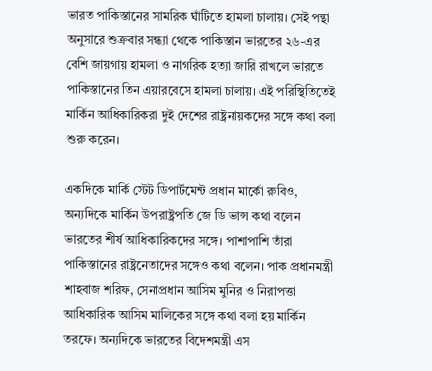ভারত পাকিস্তানের সামরিক ঘাঁটিতে হামলা চালায়। সেই পন্থা অনুসারে শুক্রবার সন্ধ্যা থেকে পাকিস্তান ভারতের ২৬-এর বেশি জায়গায় হামলা ও নাগরিক হত্যা জারি রাখলে ভারতে পাকিস্তানের তিন এয়ারবেসে হামলা চালায়। এই পরিস্থিতিতেই মার্কিন আধিকারিকরা দুই দেশের রাষ্ট্রনায়কদের সঙ্গে কথা বলা শুরু করেন।

একদিকে মার্কি স্টেট ডিপার্টমেন্ট প্রধান মার্কো রুবিও, অন্যদিকে মার্কিন উপরাষ্ট্রপতি জে ডি ভান্স কথা বলেন ভারতের শীর্ষ আধিকারিকদের সঙ্গে। পাশাপাশি তাঁরা পাকিস্তানের রাষ্ট্রনেতাদের সঙ্গেও কথা বলেন। পাক প্রধানমন্ত্রী শাহবাজ শরিফ, সেনাপ্রধান আসিম মুনির ও নিরাপত্তা আধিকারিক আসিম মালিকের সঙ্গে কথা বলা হয় মার্কিন তরফে। অন্যদিকে ভারতের বিদেশমন্ত্রী এস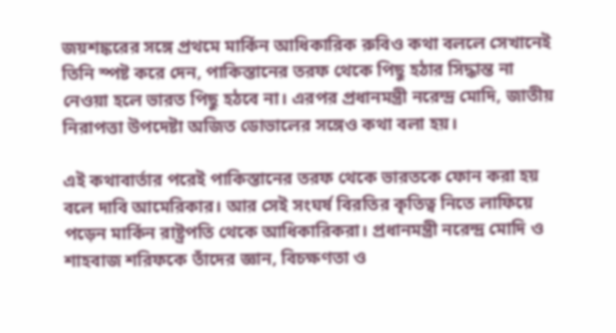জয়শঙ্করের সঙ্গে প্রথমে মার্কিন আধিকারিক রুবিও কথা বললে সেখানেই তিনি স্পষ্ট করে দেন, পাকিস্তানের তরফ থেকে পিছু হঠার সিদ্ধান্ত না নেওয়া হলে ভারত পিছু হঠবে না। এরপর প্রধানমন্ত্রী নরেন্দ্র মোদি, জাতীয় নিরাপত্তা উপদেষ্টা অজিত ডোভালের সঙ্গেও কথা বলা হয়।

এই কথাবার্তার পরেই পাকিস্তানের তরফ থেকে ভারতকে ফোন করা হয় বলে দাবি আমেরিকার। আর সেই সংঘর্ষ বিরতির কৃতিত্ব নিতে লাফিয়ে পড়েন মার্কিন রাষ্ট্রপতি থেকে আধিকারিকরা। প্রধানমন্ত্রী নরেন্দ্র মোদি ও শাহবাজ শরিফকে তাঁদের জ্ঞান, বিচক্ষণতা ও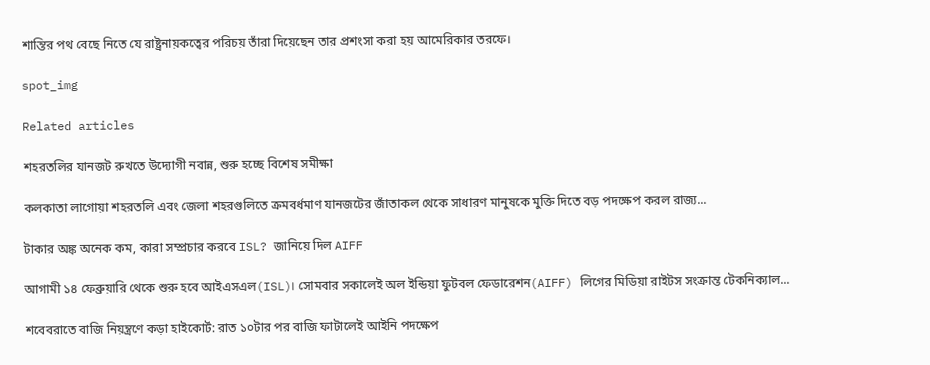শান্তির পথ বেছে নিতে যে রাষ্ট্রনায়কত্বের পরিচয় তাঁরা দিয়েছেন তার প্রশংসা করা হয় আমেরিকার তরফে।

spot_img

Related articles

শহরতলির যানজট রুখতে উদ্যোগী নবান্ন, শুরু হচ্ছে বিশেষ সমীক্ষা

কলকাতা লাগোয়া শহরতলি এবং জেলা শহরগুলিতে ক্রমবর্ধমাণ যানজটের জাঁতাকল থেকে সাধারণ মানুষকে মুক্তি দিতে বড় পদক্ষেপ করল রাজ্য...

টাকার অঙ্ক অনেক কম, কারা সম্প্রচার করবে ISL? জানিয়ে দিল AIFF

আগামী ১৪ ফেব্রুয়ারি থেকে শুরু হবে আইএসএল(ISL)। সোমবার সকালেই অল ইন্ডিয়া ফুটবল ফেডারেশন(AIFF) লিগের মিডিয়া রাইটস সংক্রান্ত টেকনিক্যাল...

শবেবরাতে বাজি নিয়ন্ত্রণে কড়া হাইকোর্ট: রাত ১০টার পর বাজি ফাটালেই আইনি পদক্ষেপ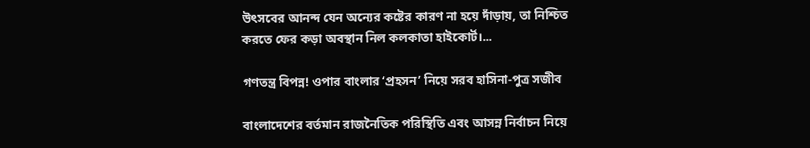উৎসবের আনন্দ যেন অন্যের কষ্টের কারণ না হয়ে দাঁড়ায়, তা নিশ্চিত করতে ফের কড়া অবস্থান নিল কলকাতা হাইকোর্ট।...

গণতন্ত্র বিপন্ন! ওপার বাংলার ‘প্রহসন’ নিয়ে সরব হাসিনা-পুত্র সজীব

বাংলাদেশের বর্তমান রাজনৈতিক পরিস্থিতি এবং আসন্ন নির্বাচন নিয়ে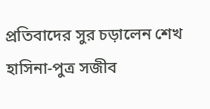প্রতিবাদের সুর চড়ালেন শেখ হাসিনা-পুত্র সজীব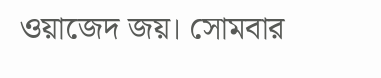ওয়াজেদ জয়। সোমবার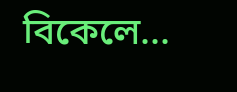বিকেলে...